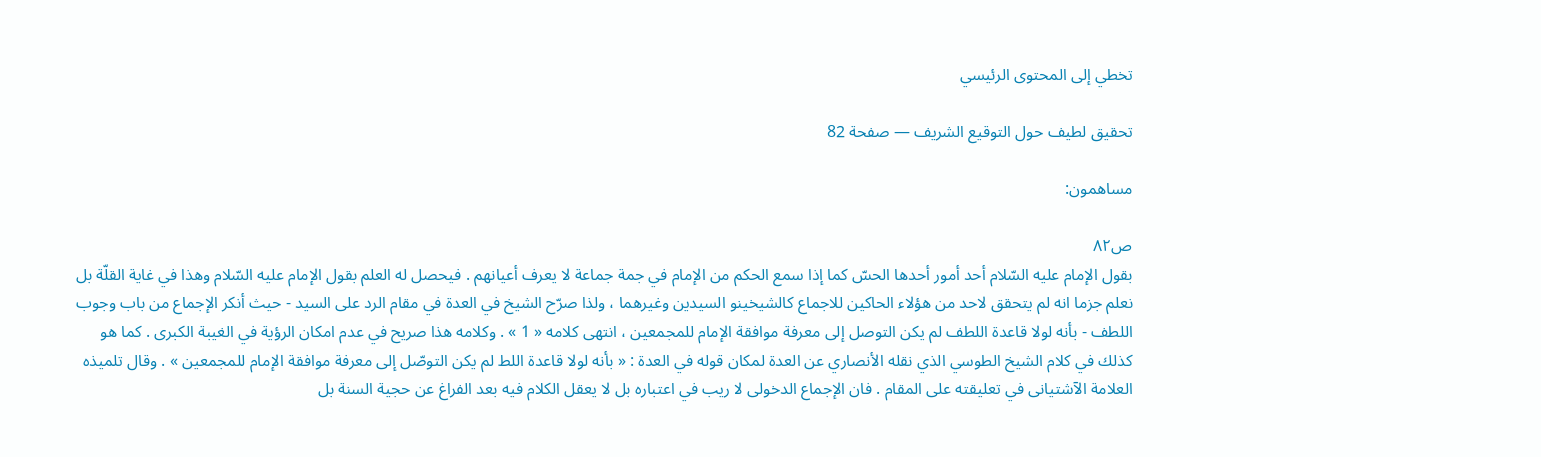تخطي إلى المحتوى الرئيسي

تحقيق لطيف حول التوقيع الشريف — صفحة 82

مساهمون:

ص٨٢
بقول الإمام عليه السّلام أحد أمور أحدها الحسّ كما إذا سمع الحكم من الإمام في جمة جماعة لا يعرف أعيانهم . فيحصل له العلم بقول الإمام عليه السّلام وهذا في غاية القلّة بل نعلم جزما انه لم يتحقق لاحد من هؤلاء الحاكين للاجماع كالشيخينو السيدين وغيرهما ، ولذا صرّح الشيخ في العدة في مقام الرد على السيد - حيث أنكر الإجماع من باب وجوب اللطف - بأنه لولا قاعدة اللطف لم يكن التوصل إلى معرفة موافقة الإمام للمجمعين ، انتهى كلامه « 1 » . وكلامه هذا صريح في عدم امكان الرؤية في الغيبة الكبرى . كما هو كذلك في كلام الشيخ الطوسي الذي نقله الأنصاري عن العدة لمكان قوله في العدة : « بأنه لولا قاعدة اللط لم يكن التوصّل إلى معرفة موافقة الإمام للمجمعين » . وقال تلميذه العلامة الآشتيانى في تعليقته على المقام . فان الإجماع الدخولى لا ريب في اعتباره بل لا يعقل الكلام فيه بعد الفراغ عن حجية السنة بل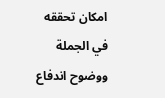امكان تحققه في الجملة ووضوح اندفاع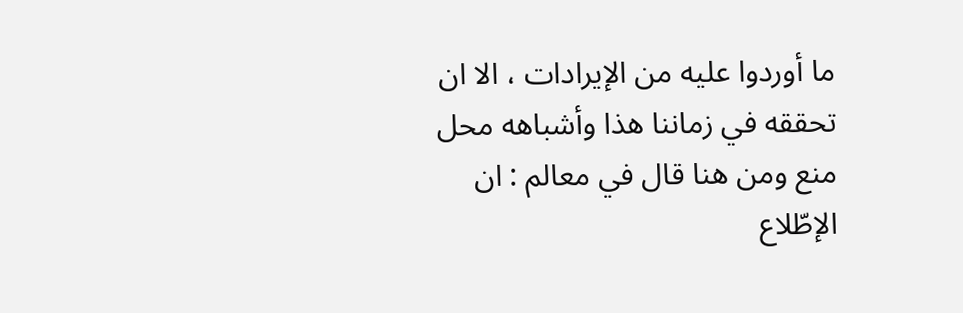ما أوردوا عليه من الإيرادات ، الا ان تحققه في زماننا هذا وأشباهه محل منع ومن هنا قال في معالم : ان الإطّلاع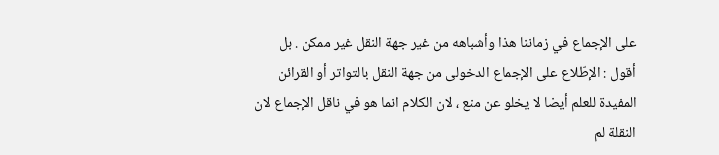على الإجماع في زماننا هذا وأشباهه من غير جهة النقل غير ممكن . بل أقول : الإطّلاع على الإجماع الدخولى من جهة النقل بالتواتر أو القرائن المفيدة للعلم أيضا لا يخلو عن منع ، لان الكلام انما هو في ناقل الإجماع لان النقلة لم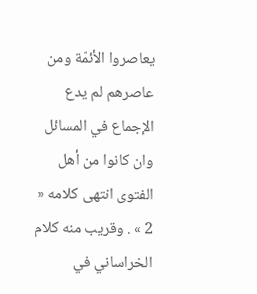يعاصروا الأئمّة ومن عاصرهم لم يدع الإجماع في المسائل وان كانوا من أهل الفتوى انتهى كلامه « 2 » . وقريب منه كلام الخراساني في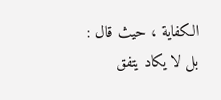الكفاية ، حيث قال : بل لا يكاد يتفق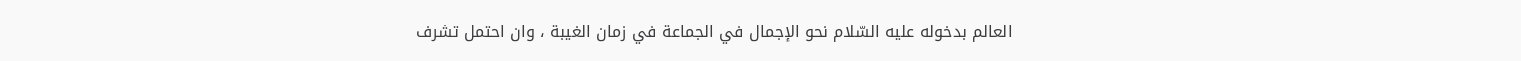العالم بدخوله عليه السّلام نحو الإجمال في الجماعة في زمان الغيبة ، وان احتمل تشرف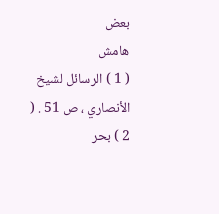بعض
هامش
( 1 ) الرسائل لشيخ الأنصاري ، ص 51 . ( 2 ) بحر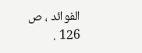الفوائد ، ص 126 .